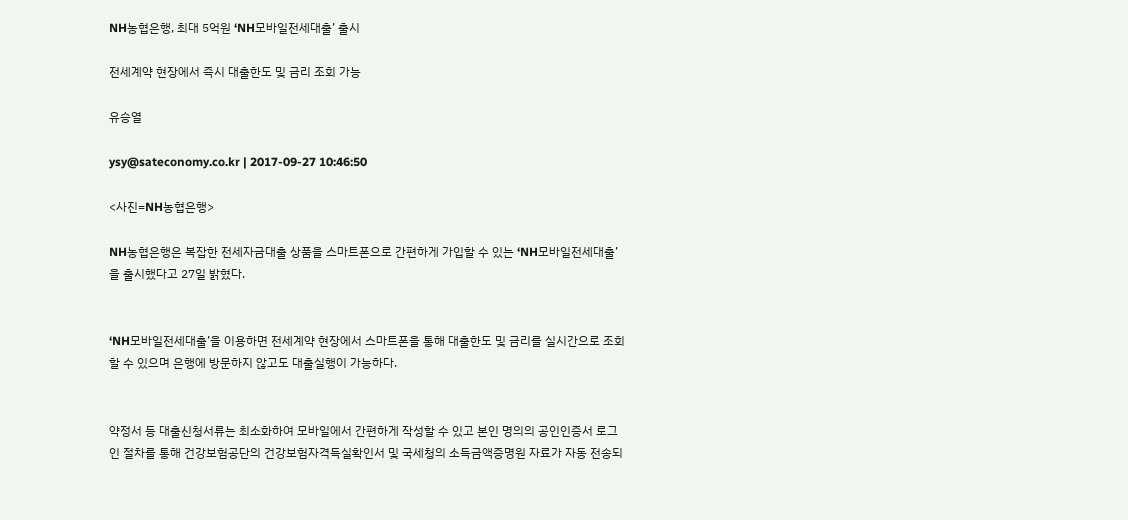NH농협은행, 최대 5억원 ‘NH모바일전세대출’ 출시

전세계약 현장에서 즉시 대출한도 및 금리 조회 가능

유승열

ysy@sateconomy.co.kr | 2017-09-27 10:46:50

<사진=NH농협은행>

NH농협은행은 복잡한 전세자금대출 상품을 스마트폰으로 간편하게 가입할 수 있는 ‘NH모바일전세대출’을 출시했다고 27일 밝혔다.


‘NH모바일전세대출’을 이용하면 전세계약 현장에서 스마트폰을 통해 대출한도 및 금리를 실시간으로 조회할 수 있으며 은행에 방문하지 않고도 대출실행이 가능하다.


약정서 등 대출신청서류는 최소화하여 모바일에서 간편하게 작성할 수 있고 본인 명의의 공인인증서 로그인 절차를 통해 건강보험공단의 건강보험자격득실확인서 및 국세청의 소득금액증명원 자료가 자동 전송되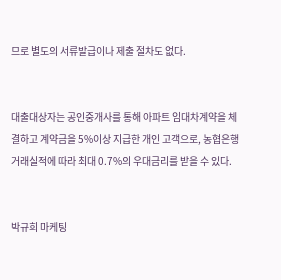므로 별도의 서류발급이나 제출 절차도 없다.


대출대상자는 공인중개사를 통해 아파트 임대차계약을 체결하고 계약금을 5%이상 지급한 개인 고객으로, 농협은행 거래실적에 따라 최대 0.7%의 우대금리를 받을 수 있다.


박규희 마케팅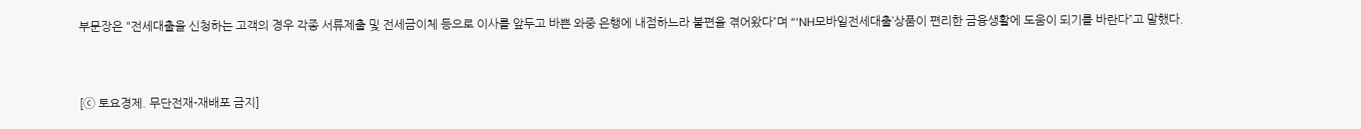부문장은 "전세대출을 신청하는 고객의 경우 각종 서류제출 및 전세금이체 등으로 이사를 앞두고 바쁜 와중 은행에 내점하느라 불편을 겪어왔다”며 “‘NH모바일전세대출’상품이 편리한 금융생활에 도움이 되기를 바란다”고 말했다.


[ⓒ 토요경제. 무단전재-재배포 금지]